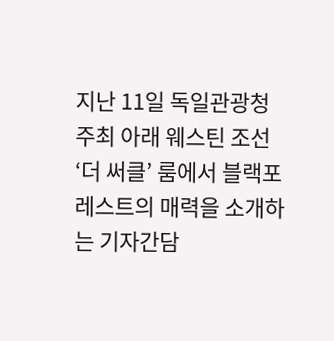지난 11일 독일관광청 주최 아래 웨스틴 조선 ‘더 써클’ 룸에서 블랙포레스트의 매력을 소개하는 기자간담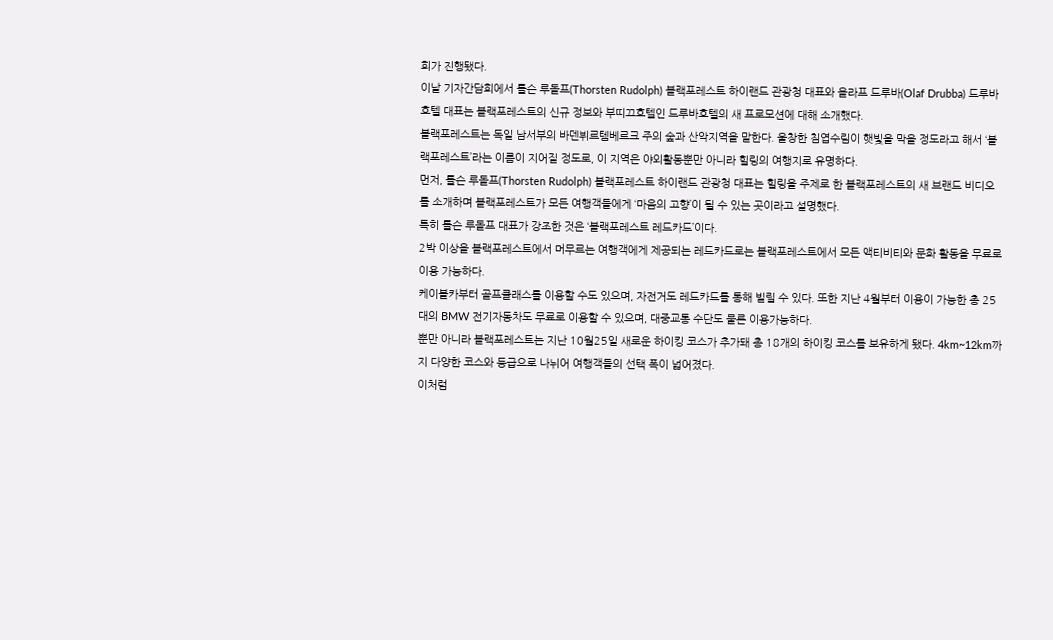회가 진행됐다.
이날 기자간담회에서 톨슨 루돌프(Thorsten Rudolph) 블랙포레스트 하이랜드 관광청 대표와 올라프 드루바(Olaf Drubba) 드루바 호텔 대표는 블랙포레스트의 신규 정보와 부띠끄호텔인 드루바호텔의 새 프로모션에 대해 소개했다.
블랙포레스트는 독일 남서부의 바덴뷔르템베르크 주의 숲과 산악지역을 말한다. 울창한 침엽수림이 햇빛을 막을 정도라고 해서 ‘블랙포레스트’라는 이름이 지어질 정도로, 이 지역은 야외활동뿐만 아니라 힐링의 여행지로 유명하다.
먼저, 톨슨 루돌프(Thorsten Rudolph) 블랙포레스트 하이랜드 관광청 대표는 힐링을 주제로 한 블랙포레스트의 새 브랜드 비디오를 소개하며 블랙포레스트가 모든 여행객들에게 ‘마음의 고향’이 될 수 있는 곳이라고 설명했다.
특히 톨슨 루돌프 대표가 강조한 것은 ‘블랙포레스트 레드카드’이다.
2박 이상을 블랙포레스트에서 머무르는 여행객에게 제공되는 레드카드로는 블랙포레스트에서 모든 액티비티와 문화 활동을 무료로 이용 가능하다.
케이블카부터 골프클래스를 이용할 수도 있으며, 자전거도 레드카드를 통해 빌릴 수 있다. 또한 지난 4월부터 이용이 가능한 총 25대의 BMW 전기자동차도 무료로 이용할 수 있으며, 대중교통 수단도 물론 이용가능하다.
뿐만 아니라 블랙포레스트는 지난 10월25일 새로운 하이킹 코스가 추가돼 총 18개의 하이킹 코스를 보유하게 됐다. 4km~12km까지 다양한 코스와 등급으로 나뉘어 여행객들의 선택 폭이 넓어졌다.
이처럼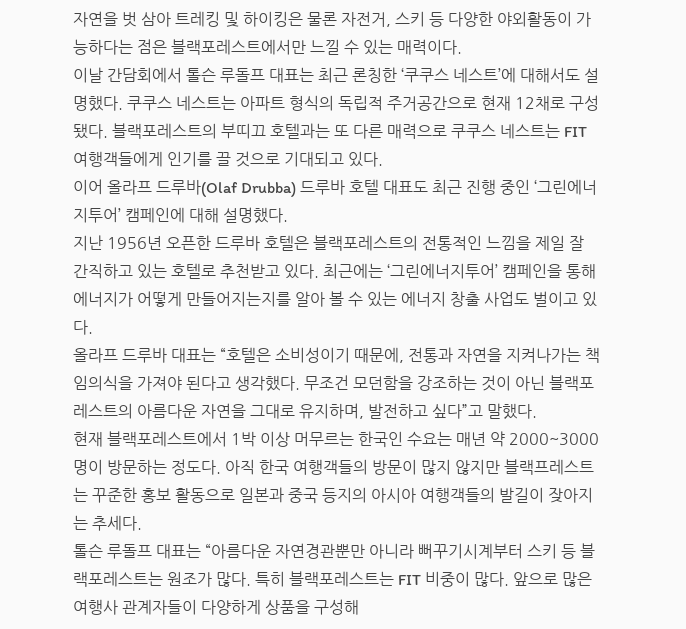자연을 벗 삼아 트레킹 및 하이킹은 물론 자전거, 스키 등 다양한 야외활동이 가능하다는 점은 블랙포레스트에서만 느낄 수 있는 매력이다.
이날 간담회에서 톨슨 루돌프 대표는 최근 론칭한 ‘쿠쿠스 네스트’에 대해서도 설명했다. 쿠쿠스 네스트는 아파트 형식의 독립적 주거공간으로 현재 12채로 구성됐다. 블랙포레스트의 부띠끄 호텔과는 또 다른 매력으로 쿠쿠스 네스트는 FIT 여행객들에게 인기를 끌 것으로 기대되고 있다.
이어 올라프 드루바(Olaf Drubba) 드루바 호텔 대표도 최근 진행 중인 ‘그린에너지투어’ 캠페인에 대해 설명했다.
지난 1956년 오픈한 드루바 호텔은 블랙포레스트의 전통적인 느낌을 제일 잘 간직하고 있는 호텔로 추천받고 있다. 최근에는 ‘그린에너지투어’ 캠페인을 통해 에너지가 어떻게 만들어지는지를 알아 볼 수 있는 에너지 창출 사업도 벌이고 있다.
올라프 드루바 대표는 “호텔은 소비성이기 때문에, 전통과 자연을 지켜나가는 책임의식을 가져야 된다고 생각했다. 무조건 모던함을 강조하는 것이 아닌 블랙포레스트의 아름다운 자연을 그대로 유지하며, 발전하고 싶다”고 말했다.
현재 블랙포레스트에서 1박 이상 머무르는 한국인 수요는 매년 약 2000~3000명이 방문하는 정도다. 아직 한국 여행객들의 방문이 많지 않지만 블랙프레스트는 꾸준한 홍보 활동으로 일본과 중국 등지의 아시아 여행객들의 발길이 잦아지는 추세다.
톨슨 루돌프 대표는 “아름다운 자연경관뿐만 아니라 뻐꾸기시계부터 스키 등 블랙포레스트는 원조가 많다. 특히 블랙포레스트는 FIT 비중이 많다. 앞으로 많은 여행사 관계자들이 다양하게 상품을 구성해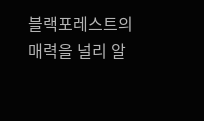블랙포레스트의 매력을 널리 알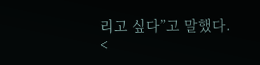리고 싶다”고 말했다.
<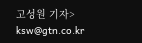고성원 기자> ksw@gtn.co.kr